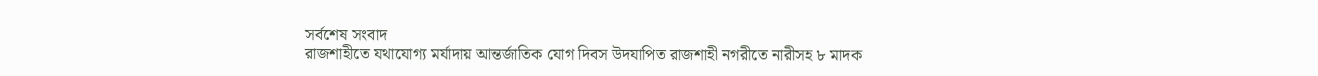সর্বশেষ সংবাদ
রাজশাহীতে যথাযোগ্য মর্যাদায় আন্তর্জাতিক যোগ দিবস উদযাপিত রাজশাহী নগরীতে নারীসহ ৮ মাদক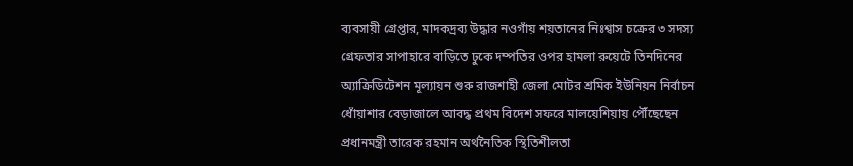ব্যবসায়ী গ্রেপ্তার, মাদকদ্রব্য উদ্ধার নওগাঁয় শয়তানের নিঃশ্বাস চক্রের ৩ সদস্য গ্রেফতার সাপাহারে বাড়িতে ঢুকে দম্পতির ওপর হামলা রুয়েটে তিনদিনের অ্যাক্রিডিটেশন মূল্যায়ন শুরু রাজশাহী জেলা মোটর শ্রমিক ইউনিয়ন নির্বাচন ধোঁয়াশার বেড়াজালে আবদ্ধ প্রথম বিদেশ সফরে মালয়েশিয়ায় পৌঁছেছেন প্রধানমন্ত্রী তারেক রহমান অর্থনৈতিক স্থিতিশীলতা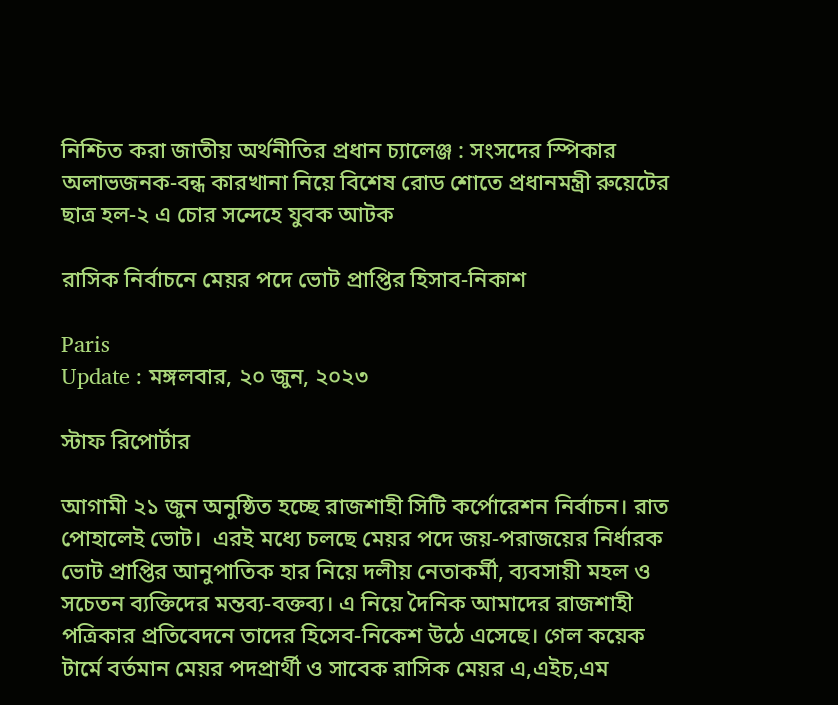নিশ্চিত করা জাতীয় অর্থনীতির প্রধান চ্যালেঞ্জ : সংসদের স্পিকার অলাভজনক-বন্ধ কারখানা নিয়ে বিশেষ রোড শোতে প্রধানমন্ত্রী রুয়েটের ছাত্র হল-২ এ চোর সন্দেহে যুবক আটক

রাসিক নির্বাচনে মেয়র পদে ভোট প্রাপ্তির হিসাব-নিকাশ

Paris
Update : মঙ্গলবার, ২০ জুন, ২০২৩

স্টাফ রিপোর্টার

আগামী ২১ জুন অনুষ্ঠিত হচ্ছে রাজশাহী সিটি কর্পোরেশন নির্বাচন। রাত পোহালেই ভোট।  এরই মধ্যে চলছে মেয়র পদে জয়-পরাজয়ের নির্ধারক ভোট প্রাপ্তির আনুপাতিক হার নিয়ে দলীয় নেতাকর্মী, ব্যবসায়ী মহল ও সচেতন ব্যক্তিদের মন্তব্য-বক্তব্য। এ নিয়ে দৈনিক আমাদের রাজশাহী পত্রিকার প্রতিবেদনে তাদের হিসেব-নিকেশ উঠে এসেছে। গেল কয়েক টার্মে বর্তমান মেয়র পদপ্রার্থী ও সাবেক রাসিক মেয়র এ,এইচ,এম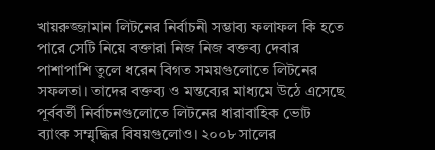খায়রুজ্জামান লিটনের নির্বাচনী সম্ভাব্য ফলাফল কি হতে পারে সেটি নিয়ে বক্তারা নিজ নিজ বক্তব্য দেবার পাশাপাশি তুলে ধরেন বিগত সময়গুলোতে লিটনের সফলতা। তাদের বক্তব্য ও মন্তব্যের মাধ্যমে উঠে এসেছে পূর্ববর্তী নির্বাচনগুলোতে লিটনের ধারাবাহিক ভোট ব্যাংক সম্মৃদ্ধির বিষয়গুলোও। ২০০৮ সালের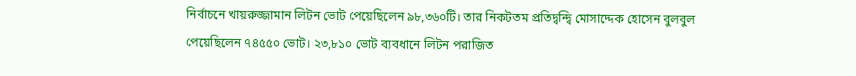নির্বাচনে খায়রুজ্জামান লিটন ভোট পেয়েছিলেন ৯৮,৩৬০টি। তার নিকটতম প্রতিদ্বন্দ্বি মোসাদ্দেক হোসেন বুলবুল পেয়েছিলেন ৭৪৫৫০ ভোট। ২৩,৮১০ ভোট ব্যবধানে লিটন পরাজিত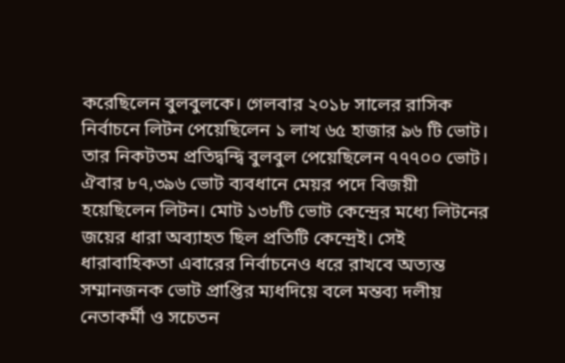করেছিলেন বুলবুলকে। গেলবার ২০১৮ সালের রাসিক নির্বাচনে লিটন পেয়েছিলেন ১ লাখ ৬৫ হাজার ৯৬ টি ভোট। তার নিকটতম প্রতিদ্বন্দ্বি বুলবুল পেয়েছিলেন ৭৭৭০০ ভোট। ঐবার ৮৭,৩৯৬ ভোট ব্যবধানে মেয়র পদে বিজয়ী হয়েছিলেন লিটন। মোট ১৩৮টি ভোট কেন্দ্রের মধ্যে লিটনের জয়ের ধারা অব্যাহত ছিল প্রতিটি কেন্দ্রেই। সেই ধারাবাহিকতা এবারের নির্বাচনেও ধরে রাখবে অত্যন্ত সম্মানজনক ভোট প্রাপ্তির ম্যধদিয়ে বলে মন্তব্য দলীয় নেতাকর্মী ও সচেতন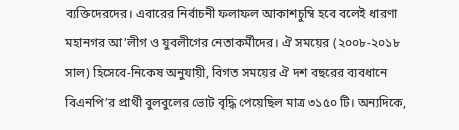ব্যক্তিদেরদের। এবারের নির্বাচনী ফলাফল আকাশচুম্বি হবে বলেই ধারণা মহানগর আ’লীগ ও যুবলীগের নেতাকর্মীদের। ঐ সময়ের (২০০৮-২০১৮ সাল) হিসেবে-নিকেষ অনুযায়ী, বিগত সময়ের ঐ দশ বছরের ব্যবধানে বিএনপি’র প্রার্থী বুলবুলের ভোট বৃদ্ধি পেয়েছিল মাত্র ৩১৫০ টি। অন্যদিকে,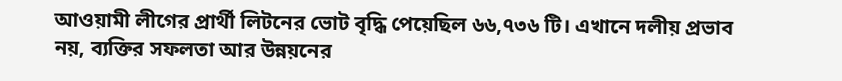আওয়ামী লীগের প্রার্থী লিটনের ভোট বৃদ্ধি পেয়েছিল ৬৬,৭৩৬ টি। এখানে দলীয় প্রভাব নয়, ব্যক্তির সফলতা আর উন্নয়নের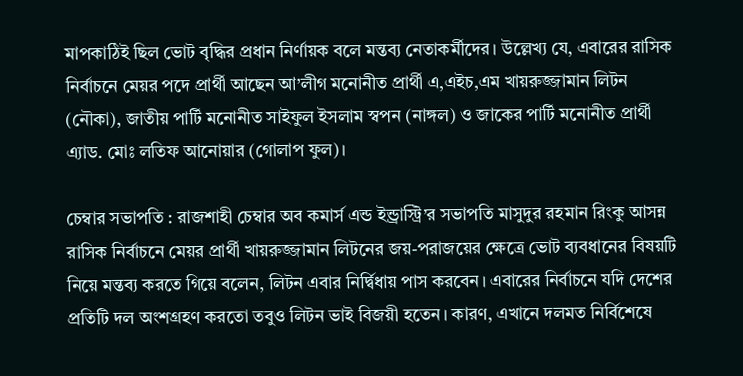মাপকাঠিই ছিল ভোট বৃদ্ধির প্রধান নির্ণায়ক বলে মন্তব্য নেতাকর্মীদের। উল্লেখ্য যে, এবারের রাসিক নির্বাচনে মেয়র পদে প্রার্থী আছেন আ’লীগ মনোনীত প্রার্থী এ,এইচ,এম খায়রুজ্জামান লিটন (নৌকা), জাতীয় পার্টি মনোনীত সাইফুল ইসলাম স্বপন (নাঙ্গল) ও জাকের পার্টি মনোনীত প্রার্থী এ্যাড. মোঃ লতিফ আনোয়ার (গোলাপ ফুল)।

চেম্বার সভাপতি : রাজশাহী চেম্বার অব কমার্স এন্ড ইন্ড্রাস্ট্রি’র সভাপতি মাসুদুর রহমান রিংকু আসন্ন রাসিক নির্বাচনে মেয়র প্রার্থী খায়রুজ্জামান লিটনের জয়-পরাজয়ের ক্ষেত্রে ভোট ব্যবধানের বিষয়টি নিয়ে মন্তব্য করতে গিয়ে বলেন, লিটন এবার নির্দ্বিধায় পাস করবেন। এবারের নির্বাচনে যদি দেশের প্রতিটি দল অংশগ্রহণ করতো তবুও লিটন ভাই বিজয়ী হতেন। কারণ, এখানে দলমত নির্বিশেষে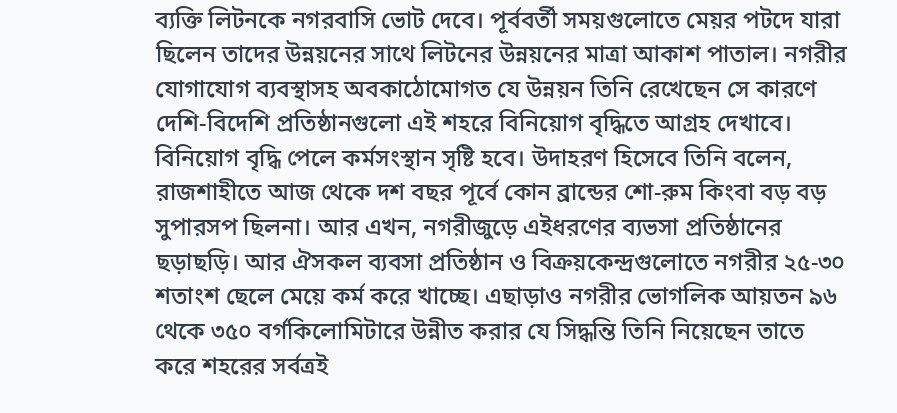ব্যক্তি লিটনকে নগরবাসি ভোট দেবে। পূর্ববর্তী সময়গুলোতে মেয়র পটদে যারা ছিলেন তাদের উন্নয়নের সাথে লিটনের উন্নয়নের মাত্রা আকাশ পাতাল। নগরীর যোগাযোগ ব্যবস্থাসহ অবকাঠোমোগত যে উন্নয়ন তিনি রেখেছেন সে কারণে দেশি-বিদেশি প্রতিষ্ঠানগুলো এই শহরে বিনিয়োগ বৃদ্ধিতে আগ্রহ দেখাবে। বিনিয়োগ বৃদ্ধি পেলে কর্মসংস্থান সৃষ্টি হবে। উদাহরণ হিসেবে তিনি বলেন, রাজশাহীতে আজ থেকে দশ বছর পূর্বে কোন ব্রান্ডের শো-রুম কিংবা বড় বড় সুপারসপ ছিলনা। আর এখন, নগরীজুড়ে এইধরণের ব্যভসা প্রতিষ্ঠানের ছড়াছড়ি। আর ঐসকল ব্যবসা প্রতিষ্ঠান ও বিক্রয়কেন্দ্রগুলোতে নগরীর ২৫-৩০ শতাংশ ছেলে মেয়ে কর্ম করে খাচ্ছে। এছাড়াও নগরীর ভোগলিক আয়তন ৯৬ থেকে ৩৫০ বর্গকিলোমিটারে উন্নীত করার যে সিদ্ধন্তি তিনি নিয়েছেন তাতে করে শহরের সর্বত্রই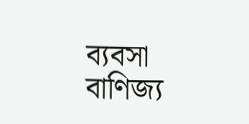ব্যবসা বাণিজ্য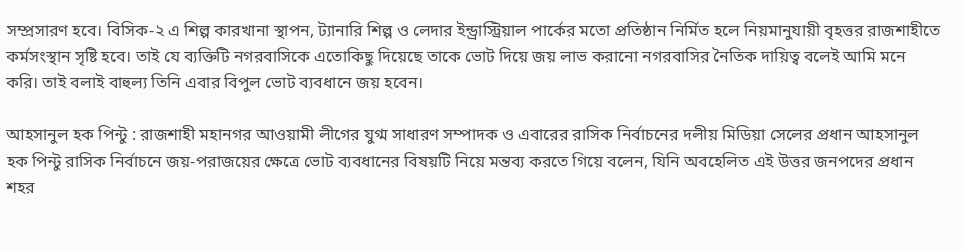সম্প্রসারণ হবে। বিসিক-২ এ শিল্প কারখানা স্থাপন, ট্যানারি শিল্প ও লেদার ইন্ড্রাস্ট্রিয়াল পার্কের মতো প্রতিষ্ঠান নির্মিত হলে নিয়মানুযায়ী বৃহত্তর রাজশাহীতে কর্মসংস্থান সৃষ্টি হবে। তাই যে ব্যক্তিটি নগরবাসিকে এতোকিছু দিয়েছে তাকে ভোট দিয়ে জয় লাভ করানো নগরবাসির নৈতিক দায়িত্ব বলেই আমি মনে করি। তাই বলাই বাহুল্য তিনি এবার বিপুল ভোট ব্যবধানে জয় হবেন।

আহসানুল হক পিন্টু : রাজশাহী মহানগর আওয়ামী লীগের যুগ্ম সাধারণ সম্পাদক ও এবারের রাসিক নির্বাচনের দলীয় মিডিয়া সেলের প্রধান আহসানুল হক পিন্টু রাসিক নির্বাচনে জয়-পরাজয়ের ক্ষেত্রে ভোট ব্যবধানের বিষয়টি নিয়ে মন্তব্য করতে গিয়ে বলেন, যিনি অবহেলিত এই উত্তর জনপদের প্রধান শহর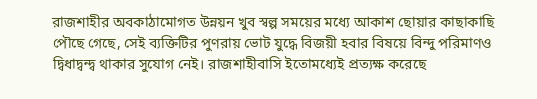রাজশাহীর অবকাঠামোগত উন্নয়ন খুব স্বল্প সময়ের মধ্যে আকাশ ছোয়ার কাছাকাছি পৌছে গেছে, সেই ব্যক্তিটির পুণরায় ভোট যুদ্ধে বিজয়ী হবার বিষয়ে বিন্দু পরিমাণও দ্বিধাদ্বন্দ্ব থাকার সুযোগ নেই। রাজশাহীবাসি ইতোমধ্যেই প্রত্যক্ষ করেছে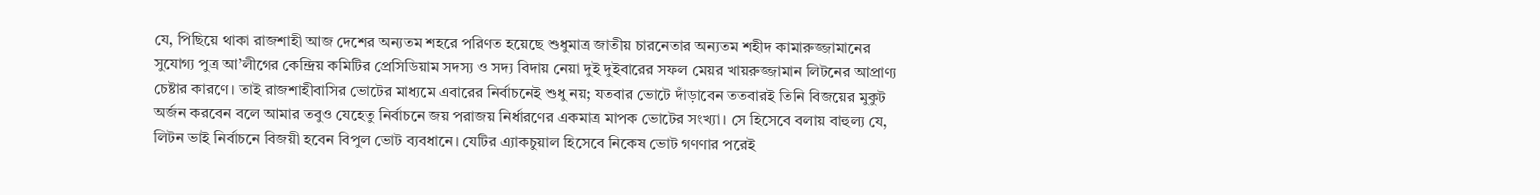যে, পিছিয়ে থাকা রাজশাহী আজ দেশের অন্যতম শহরে পরিণত হয়েছে শুধুমাত্র জাতীয় চারনেতার অন্যতম শহীদ কামারুজ্জামানের সুযোগ্য পুত্র আ’লীগের কেন্দ্রিয় কমিটির প্রেসিডিয়াম সদস্য ও সদ্য বিদায় নেয়া দুই দুইবারের সফল মেয়র খায়রুজ্জামান লিটনের আপ্রাণ্য চেষ্টার কারণে। তাই রাজশাহীবাসির ভোটের মাধ্যমে এবারের নির্বাচনেই শুধু নয়; যতবার ভোটে দাঁড়াবেন ততবারই তিনি বিজয়ের মুকুট অর্জন করবেন বলে আমার তবুও যেহেতু নির্বাচনে জয় পরাজয় নির্ধারণের একমাত্র মাপক ভোটের সংখ্যা। সে হিসেবে বলায় বাহুল্য যে, লিটন ভাই নির্বাচনে বিজয়ী হবেন বিপুল ভোট ব্যবধানে। যেটির এ্যাকচুয়াল হিসেবে নিকেষ ভোট গণণার পরেই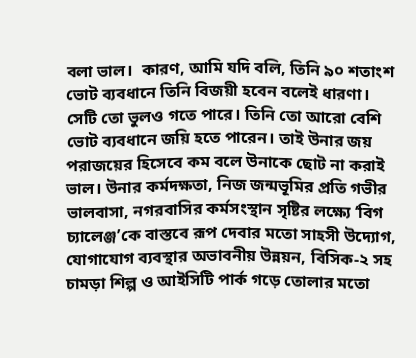বলা ভাল।  কারণ, আমি যদি বলি, তিনি ৯০ শতাংশ ভোট ব্যবধানে তিনি বিজয়ী হবেন বলেই ধারণা। সেটি তো ভুলও গতে পারে। তিনি তো আরো বেশি ভোট ব্যবধানে জয়ি হতে পারেন। তাই উনার জয় পরাজয়ের হিসেবে কম বলে উনাকে ছোট না করাই ভাল। উনার কর্মদক্ষতা, নিজ জন্মভূমির প্রতি গভীর ভালবাসা, নগরবাসির কর্মসংস্থান সৃষ্টির লক্ষ্যে ‘বিগ চ্যালেঞ্জ’কে বাস্তবে রূপ দেবার মতো সাহসী উদ্যোগ, যোগাযোগ ব্যবস্থার অভাবনীয় উন্নয়ন, বিসিক-২ সহ চামড়া শিল্প ও আইসিটি পার্ক গড়ে তোলার মতো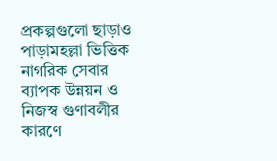প্রকল্পগুলো ছাড়াও পাড়ামহল্লা ভিত্তিক নাগরিক সেবার ব্যাপক উন্নয়ন ও নিজস্ব গুণাবলীর কারণে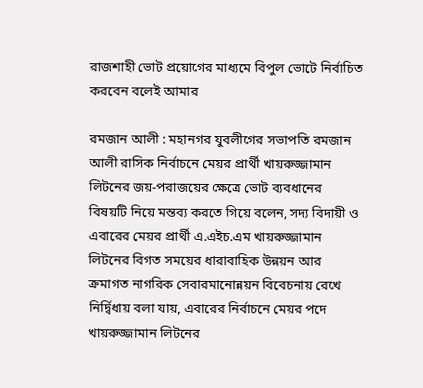রাজশাহী ভোট প্রয়োগের মাধ্যমে বিপুল ভোটে নির্বাচিত করবেন বলেই আমার

রমজান আলী : মহানগর যুবলীগের সভাপতি রমজান আলী রাসিক নির্বাচনে মেয়র প্রার্থী খায়রুজ্জামান লিটনের জয়-পরাজয়ের ক্ষেত্রে ভোট ব্যবধানের বিষয়টি নিয়ে মন্তব্য করতে গিয়ে বলেন, সদ্য বিদায়ী ও এবারের মেয়র প্রার্থী এ.এইচ.এম খায়রুজ্জামান লিটনের বিগত সময়ের ধারাবাহিক উন্নয়ন আর ক্রমাগত নাগরিক সেবারমানোন্নয়ন বিবেচনায় রেখে নির্দ্বিধায় বলা যায়, এবারের নির্বাচনে মেয়র পদে খায়রুজ্জামান লিটনের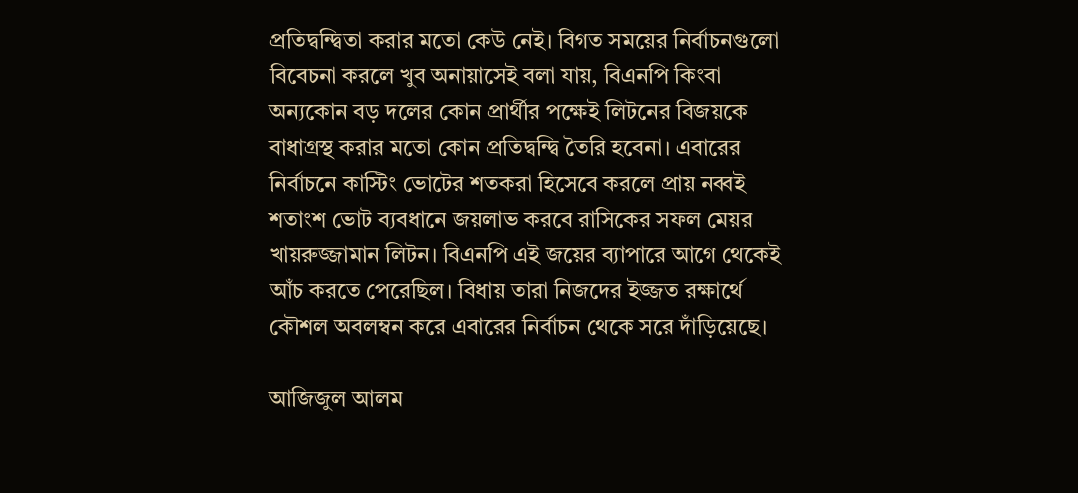প্রতিদ্বন্দ্বিতা করার মতো কেউ নেই। বিগত সময়ের নির্বাচনগুলো বিবেচনা করলে খুব অনায়াসেই বলা যায়, বিএনপি কিংবা অন্যকোন বড় দলের কোন প্রার্থীর পক্ষেই লিটনের বিজয়কে বাধাগ্রস্থ করার মতো কোন প্রতিদ্বন্দ্বি তৈরি হবেনা। এবারের নির্বাচনে কাস্টিং ভোটের শতকরা হিসেবে করলে প্রায় নব্বই শতাংশ ভোট ব্যবধানে জয়লাভ করবে রাসিকের সফল মেয়র খায়রুজ্জামান লিটন। বিএনপি এই জয়ের ব্যাপারে আগে থেকেই আঁচ করতে পেরেছিল। বিধায় তারা নিজদের ইজ্জত রক্ষার্থে কৌশল অবলম্বন করে এবারের নির্বাচন থেকে সরে দাঁড়িয়েছে।

আজিজুল আলম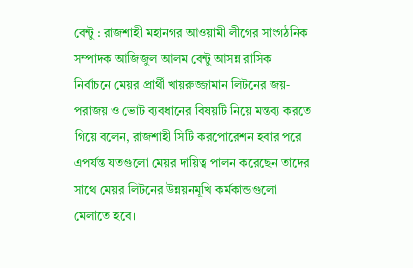বেন্টু : রাজশাহী মহানগর আওয়ামী লীগের সাংগঠনিক সম্পাদক আজিজুল আলম বেন্টু আসন্ন রাসিক নির্বাচনে মেয়র প্রার্থী খায়রুজ্জামান লিটনের জয়-পরাজয় ও ভোট ব্যবধানের বিষয়টি নিয়ে মন্তব্য করতে গিয়ে বলেন, রাজশাহী সিটি করপোরেশন হবার পরে এপর্যন্ত যতগুলো মেয়র দায়িত্ব পালন করেছেন তাদের সাথে মেয়র লিটনের উন্নয়নমূখি কর্মকান্ডগুলো মেলাতে হবে।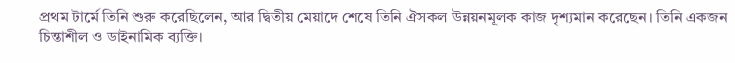প্রথম টার্মে তিনি শুরু করেছিলেন, আর দ্বিতীয় মেয়াদে শেষে তিনি ঐসকল উন্নয়নমূলক কাজ দৃশ্যমান করেছেন। তিনি একজন চিন্তাশীল ও ডাইনামিক ব্যক্তি।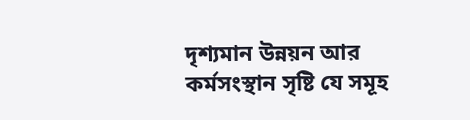দৃশ্যমান উন্নয়ন আর কর্মসংস্থান সৃষ্টি যে সমূহ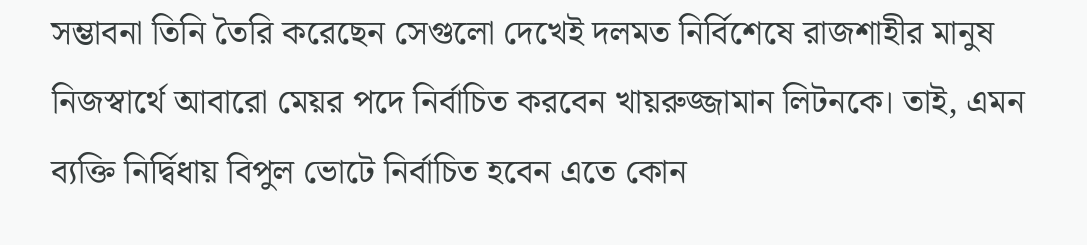সম্ভাবনা তিনি তৈরি করেছেন সেগুলো দেখেই দলমত নির্বিশেষে রাজশাহীর মানুষ নিজস্বার্থে আবারো মেয়র পদে নির্বাচিত করবেন খায়রুজ্জামান লিটনকে। তাই, এমন ব্যক্তি নির্দ্বিধায় বিপুল ভোটে নির্বাচিত হবেন এতে কোন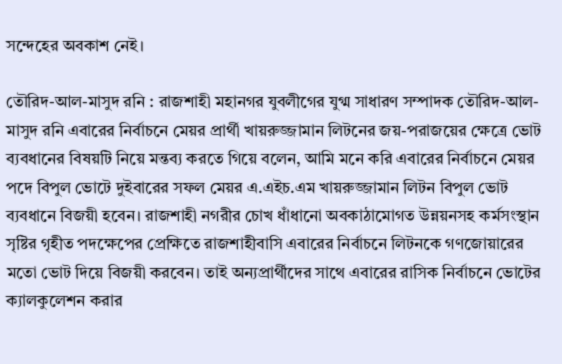সন্দেহের অবকাশ নেই।

তৌরিদ-আল-মাসুদ রনি : রাজশাহী মহানগর যুবলীগের যুগ্ম সাধারণ সম্পাদক তৌরিদ-আল-মাসুদ রনি এবারের নির্বাচনে মেয়র প্রার্থী খায়রুজ্জামান লিটনের জয়-পরাজয়ের ক্ষেত্রে ভোট ব্যবধানের বিষয়টি নিয়ে মন্তব্য করতে গিয়ে বলেন, আমি মনে করি এবারের নির্বাচনে মেয়র পদে বিপুল ভোটে দুইবারের সফল মেয়র এ.এইচ.এম খায়রুজ্জামান লিটন বিপুল ভোট ব্যবধানে বিজয়ী হবেন। রাজশাহী নগরীর চোখ ধাঁধানো অবকাঠামোগত উন্নয়নসহ কর্মসংস্থান সৃষ্টির গৃহীত পদক্ষেপের প্রেক্ষিতে রাজশাহীবাসি এবারের নির্বাচনে লিটনকে গণজোয়ারের মতো ভোট দিয়ে বিজয়ী করবেন। তাই অন্যপ্রার্থীদের সাথে এবারের রাসিক নির্বাচনে ভোটের ক্যালকুলেশন করার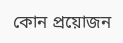কোন প্রয়োজন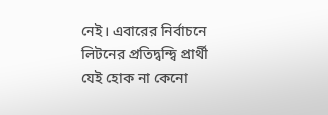নেই। এবারের নির্বাচনে লিটনের প্রতিদ্বন্দ্বি প্রার্থী যেই হোক না কেনো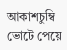আকাশচুম্বি ভোটে পেয়ে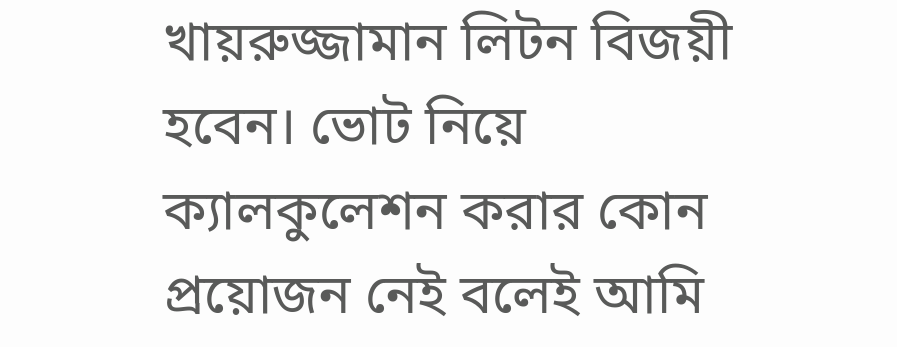খায়রুজ্জামান লিটন বিজয়ী হবেন। ভোট নিয়ে ক্যালকুলেশন করার কোন প্রয়োজন নেই বলেই আমি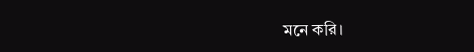মনে করি।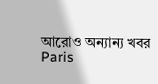আরোও অন্যান্য খবর
Paris